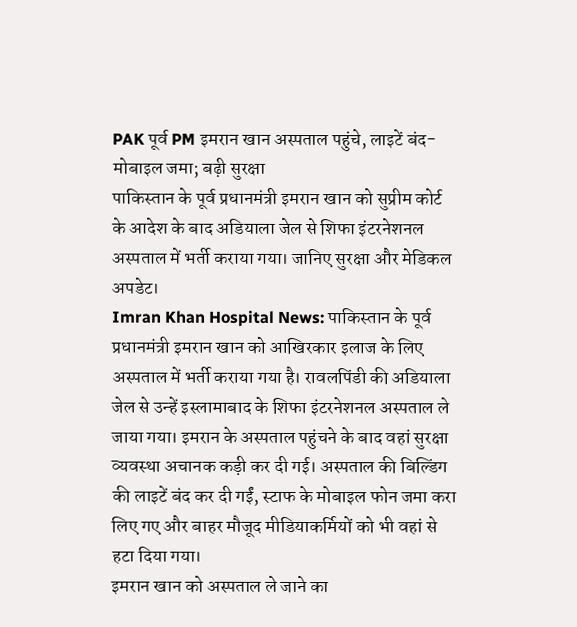PAK पूर्व PM इमरान खान अस्पताल पहुंचे, लाइटें बंद-मोबाइल जमा; बढ़ी सुरक्षा
पाकिस्तान के पूर्व प्रधानमंत्री इमरान खान को सुप्रीम कोर्ट के आदेश के बाद अडियाला जेल से शिफा इंटरनेशनल अस्पताल में भर्ती कराया गया। जानिए सुरक्षा और मेडिकल अपडेट।
Imran Khan Hospital News: पाकिस्तान के पूर्व प्रधानमंत्री इमरान खान को आखिरकार इलाज के लिए अस्पताल में भर्ती कराया गया है। रावलपिंडी की अडियाला जेल से उन्हें इस्लामाबाद के शिफा इंटरनेशनल अस्पताल ले जाया गया। इमरान के अस्पताल पहुंचने के बाद वहां सुरक्षा व्यवस्था अचानक कड़ी कर दी गई। अस्पताल की बिल्डिंग की लाइटें बंद कर दी गईं, स्टाफ के मोबाइल फोन जमा करा लिए गए और बाहर मौजूद मीडियाकर्मियों को भी वहां से हटा दिया गया।
इमरान खान को अस्पताल ले जाने का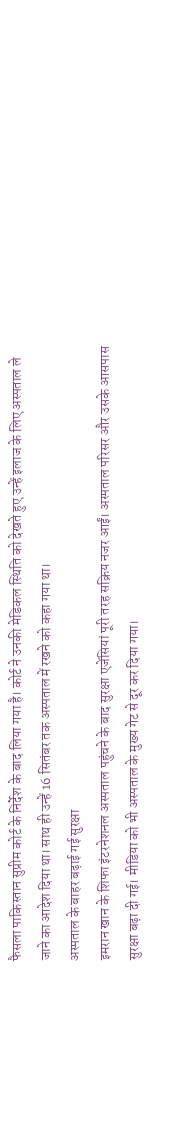फैसला पाकिस्तान सुप्रीम कोर्ट के निर्देश के बाद लिया गया है। कोर्ट ने उनकी मेडिकल स्थिति को देखते हुए उन्हें इलाज के लिए अस्पताल ले जाने का आदेश दिया था। साथ ही उन्हें 16 सितंबर तक अस्पताल में रखने को कहा गया था।
अस्पताल के बाहर बढ़ाई गई सुरक्षा
इमरान खान के शिफा इंटरनेशनल अस्पताल पहुंचने के बाद सुरक्षा एजेंसियां पूरी तरह सक्रिय नजर आईं। अस्पताल परिसर और उसके आसपास सुरक्षा बढ़ा दी गई। मीडिया को भी अस्पताल के मुख्य गेट से दूर कर दिया गया।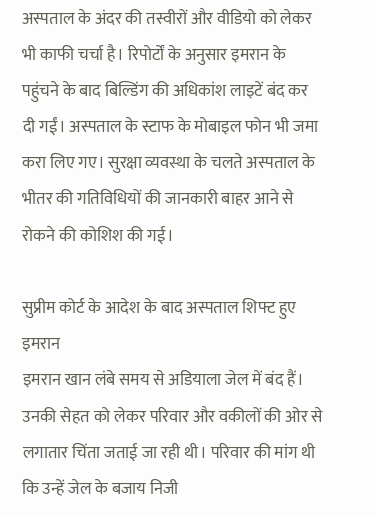अस्पताल के अंदर की तस्वीरों और वीडियो को लेकर भी काफी चर्चा है। रिपोर्टों के अनुसार इमरान के पहुंचने के बाद बिल्डिंग की अधिकांश लाइटें बंद कर दी गईं। अस्पताल के स्टाफ के मोबाइल फोन भी जमा करा लिए गए। सुरक्षा व्यवस्था के चलते अस्पताल के भीतर की गतिविधियों की जानकारी बाहर आने से रोकने की कोशिश की गई।

सुप्रीम कोर्ट के आदेश के बाद अस्पताल शिफ्ट हुए इमरान
इमरान खान लंबे समय से अडियाला जेल में बंद हैं। उनकी सेहत को लेकर परिवार और वकीलों की ओर से लगातार चिंता जताई जा रही थी। परिवार की मांग थी कि उन्हें जेल के बजाय निजी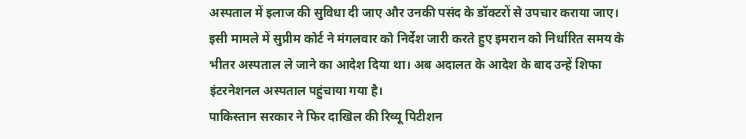अस्पताल में इलाज की सुविधा दी जाए और उनकी पसंद के डॉक्टरों से उपचार कराया जाए।
इसी मामले में सुप्रीम कोर्ट ने मंगलवार को निर्देश जारी करते हुए इमरान को निर्धारित समय के भीतर अस्पताल ले जाने का आदेश दिया था। अब अदालत के आदेश के बाद उन्हें शिफा इंटरनेशनल अस्पताल पहुंचाया गया है।
पाकिस्तान सरकार ने फिर दाखिल की रिव्यू पिटीशन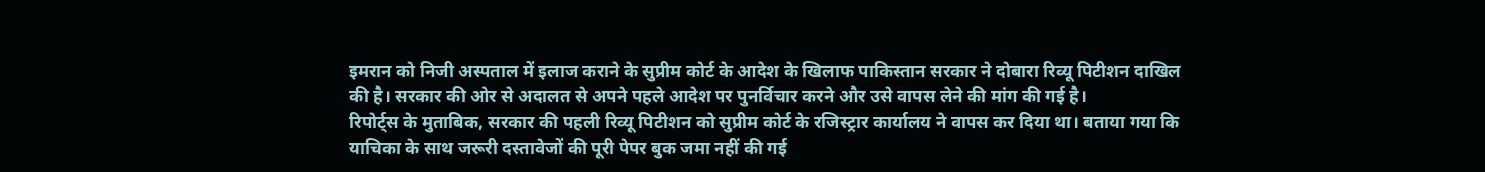इमरान को निजी अस्पताल में इलाज कराने के सुप्रीम कोर्ट के आदेश के खिलाफ पाकिस्तान सरकार ने दोबारा रिव्यू पिटीशन दाखिल की है। सरकार की ओर से अदालत से अपने पहले आदेश पर पुनर्विचार करने और उसे वापस लेने की मांग की गई है।
रिपोर्ट्स के मुताबिक, सरकार की पहली रिव्यू पिटीशन को सुप्रीम कोर्ट के रजिस्ट्रार कार्यालय ने वापस कर दिया था। बताया गया कि याचिका के साथ जरूरी दस्तावेजों की पूरी पेपर बुक जमा नहीं की गई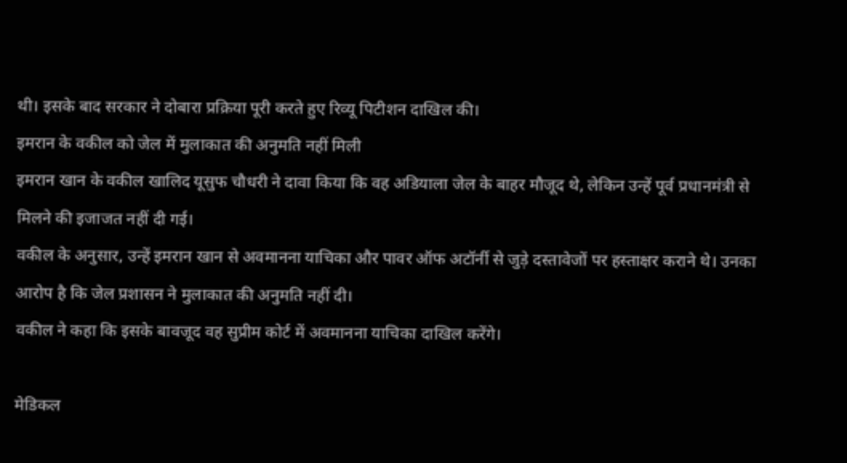थी। इसके बाद सरकार ने दोबारा प्रक्रिया पूरी करते हुए रिव्यू पिटीशन दाखिल की।
इमरान के वकील को जेल में मुलाकात की अनुमति नहीं मिली
इमरान खान के वकील खालिद यूसुफ चौधरी ने दावा किया कि वह अडियाला जेल के बाहर मौजूद थे, लेकिन उन्हें पूर्व प्रधानमंत्री से मिलने की इजाजत नहीं दी गई।
वकील के अनुसार, उन्हें इमरान खान से अवमानना याचिका और पावर ऑफ अटॉर्नी से जुड़े दस्तावेजों पर हस्ताक्षर कराने थे। उनका आरोप है कि जेल प्रशासन ने मुलाकात की अनुमति नहीं दी।
वकील ने कहा कि इसके बावजूद वह सुप्रीम कोर्ट में अवमानना याचिका दाखिल करेंगे।

मेडिकल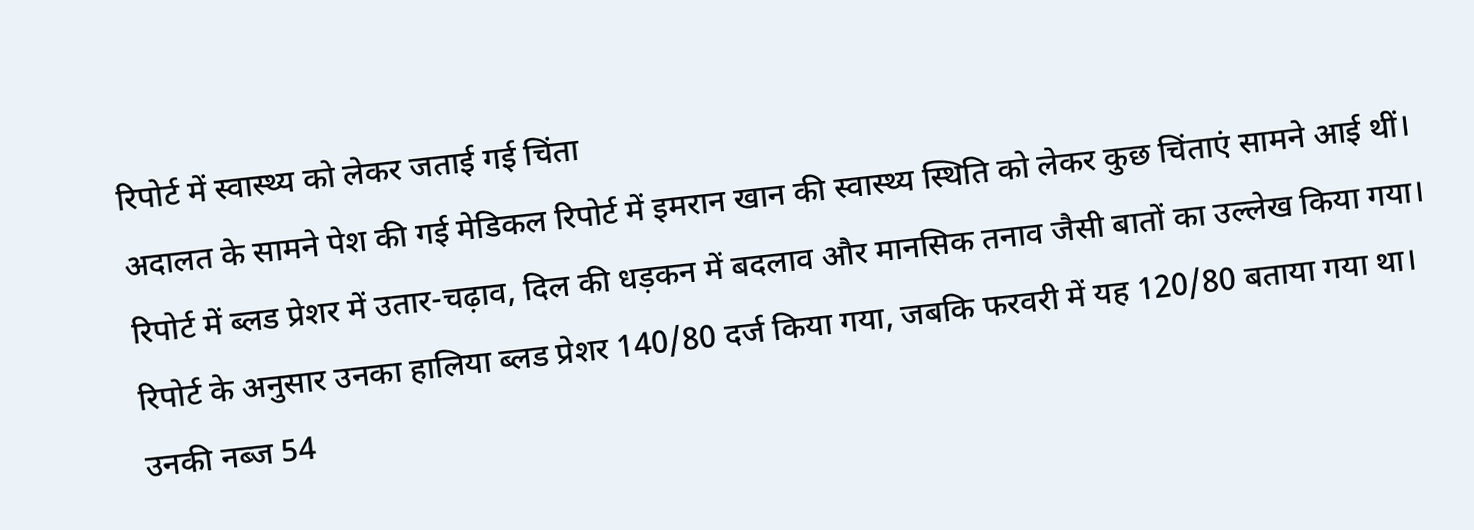रिपोर्ट में स्वास्थ्य को लेकर जताई गई चिंता
अदालत के सामने पेश की गई मेडिकल रिपोर्ट में इमरान खान की स्वास्थ्य स्थिति को लेकर कुछ चिंताएं सामने आई थीं। रिपोर्ट में ब्लड प्रेशर में उतार-चढ़ाव, दिल की धड़कन में बदलाव और मानसिक तनाव जैसी बातों का उल्लेख किया गया।
रिपोर्ट के अनुसार उनका हालिया ब्लड प्रेशर 140/80 दर्ज किया गया, जबकि फरवरी में यह 120/80 बताया गया था। उनकी नब्ज 54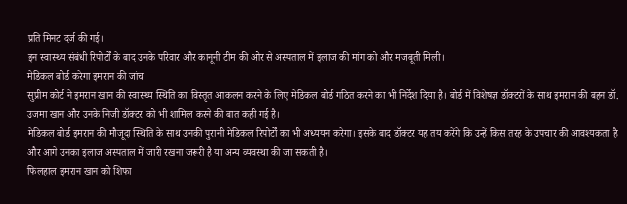प्रति मिनट दर्ज की गई।
इन स्वास्थ्य संबंधी रिपोर्टों के बाद उनके परिवार और कानूनी टीम की ओर से अस्पताल में इलाज की मांग को और मजबूती मिली।
मेडिकल बोर्ड करेगा इमरान की जांच
सुप्रीम कोर्ट ने इमरान खान की स्वास्थ्य स्थिति का विस्तृत आकलन करने के लिए मेडिकल बोर्ड गठित करने का भी निर्देश दिया है। बोर्ड में विशेषज्ञ डॉक्टरों के साथ इमरान की बहन डॉ. उजमा खान और उनके निजी डॉक्टर को भी शामिल करने की बात कही गई है।
मेडिकल बोर्ड इमरान की मौजूदा स्थिति के साथ उनकी पुरानी मेडिकल रिपोर्टों का भी अध्ययन करेगा। इसके बाद डॉक्टर यह तय करेंगे कि उन्हें किस तरह के उपचार की आवश्यकता है और आगे उनका इलाज अस्पताल में जारी रखना जरूरी है या अन्य व्यवस्था की जा सकती है।
फिलहाल इमरान खान को शिफा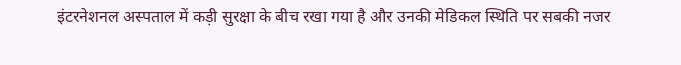इंटरनेशनल अस्पताल में कड़ी सुरक्षा के बीच रखा गया है और उनकी मेडिकल स्थिति पर सबकी नजर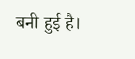बनी हुई है।